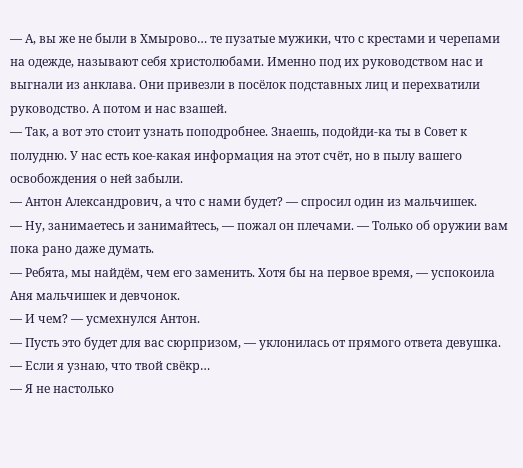— А, вы же не были в Хмырово… те пузатые мужики, что с крестами и черепами на одежде, называют себя христолюбами. Именно под их руководством нас и выгнали из анклава. Они привезли в посёлок подставных лиц и перехватили руководство. А потом и нас взашей.
— Так, а вот это стоит узнать поподробнее. Знаешь, подойди-ка ты в Совет к полудню. У нас есть кое-какая информация на этот счёт, но в пылу вашего освобождения о ней забыли.
— Антон Александрович, а что с нами будет? — спросил один из мальчишек.
— Ну, занимаетесь и занимайтесь, — пожал он плечами. — Только об оружии вам пока рано даже думать.
— Ребята, мы найдём, чем его заменить. Хотя бы на первое время, — успокоила Аня мальчишек и девчонок.
— И чем? — усмехнулся Антон.
— Пусть это будет для вас сюрпризом, — уклонилась от прямого ответа девушка.
— Если я узнаю, что твой свёкр…
— Я не настолько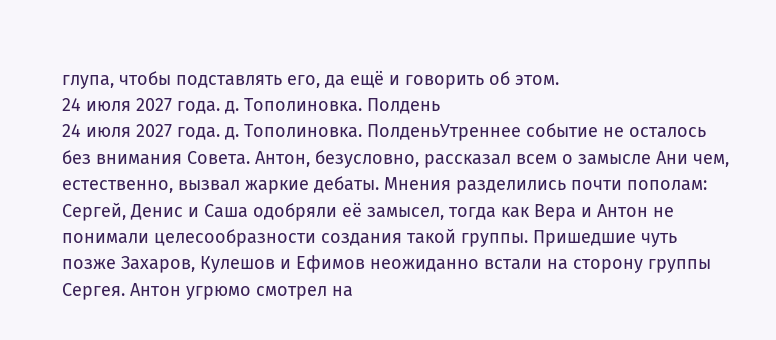глупа, чтобы подставлять его, да ещё и говорить об этом.
24 июля 2027 года. д. Тополиновка. Полдень
24 июля 2027 года. д. Тополиновка. ПолденьУтреннее событие не осталось без внимания Совета. Антон, безусловно, рассказал всем о замысле Ани чем, естественно, вызвал жаркие дебаты. Мнения разделились почти пополам: Сергей, Денис и Саша одобряли её замысел, тогда как Вера и Антон не понимали целесообразности создания такой группы. Пришедшие чуть позже Захаров, Кулешов и Ефимов неожиданно встали на сторону группы Сергея. Антон угрюмо смотрел на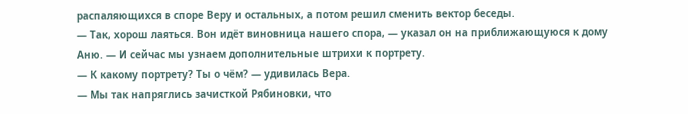распаляющихся в споре Веру и остальных, а потом решил сменить вектор беседы.
— Так, хорош лаяться. Вон идёт виновница нашего спора, — указал он на приближающуюся к дому Аню. — И сейчас мы узнаем дополнительные штрихи к портрету.
— К какому портрету? Ты о чём? — удивилась Вера.
— Мы так напряглись зачисткой Рябиновки, что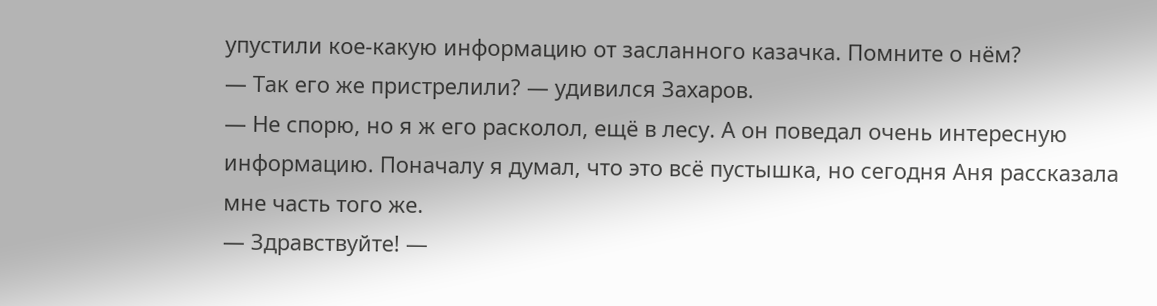упустили кое-какую информацию от засланного казачка. Помните о нём?
— Так его же пристрелили? — удивился Захаров.
— Не спорю, но я ж его расколол, ещё в лесу. А он поведал очень интересную информацию. Поначалу я думал, что это всё пустышка, но сегодня Аня рассказала мне часть того же.
— Здравствуйте! —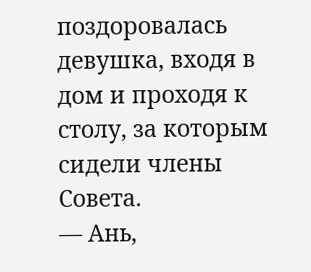поздоровалась девушка, входя в дом и проходя к столу, за которым сидели члены Совета.
— Ань,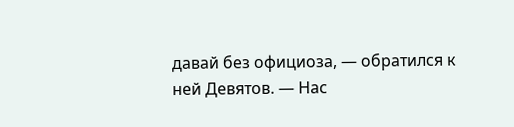давай без официоза, — обратился к ней Девятов. — Нас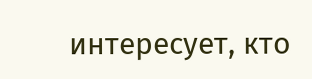интересует, кто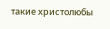такие христолюбы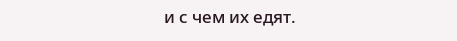и с чем их едят.